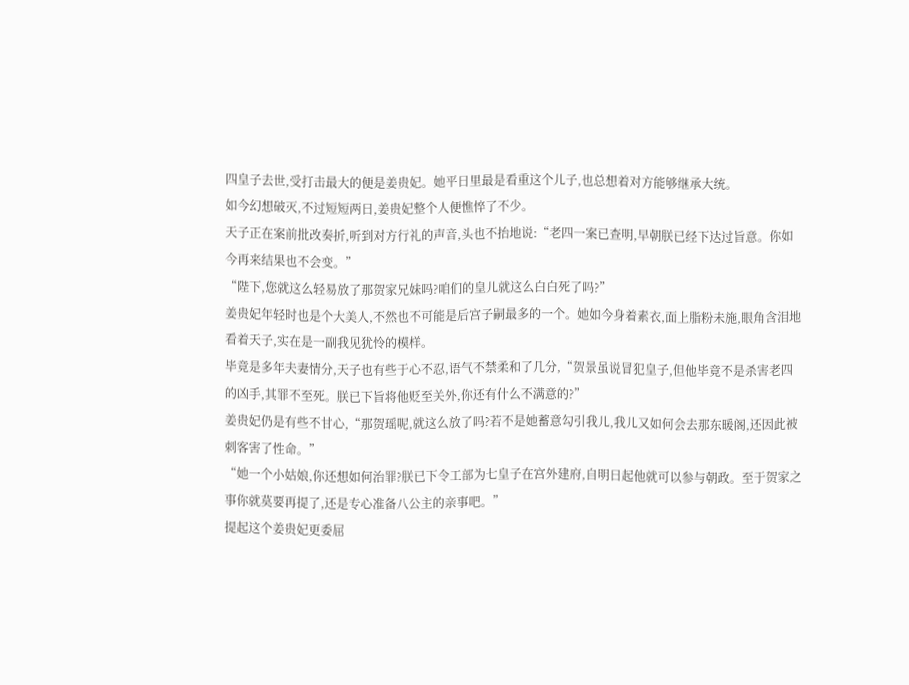四皇子去世,受打击最大的便是姜贵妃。她平日里最是看重这个儿子,也总想着对方能够继承大统。
如今幻想破灭,不过短短两日,姜贵妃整个人便憔悴了不少。
天子正在案前批改奏折,听到对方行礼的声音,头也不抬地说:“老四一案已查明,早朝朕已经下达过旨意。你如今再来结果也不会变。”
“陛下,您就这么轻易放了那贺家兄妹吗?咱们的皇儿就这么白白死了吗?”
姜贵妃年轻时也是个大美人,不然也不可能是后宫子嗣最多的一个。她如今身着素衣,面上脂粉未施,眼角含泪地看着天子,实在是一副我见犹怜的模样。
毕竟是多年夫妻情分,天子也有些于心不忍,语气不禁柔和了几分,“贺景虽说冒犯皇子,但他毕竟不是杀害老四的凶手,其罪不至死。朕已下旨将他贬至关外,你还有什么不满意的?”
姜贵妃仍是有些不甘心,“那贺瑶呢,就这么放了吗?若不是她蓄意勾引我儿,我儿又如何会去那东暖阁,还因此被刺客害了性命。”
“她一个小姑娘,你还想如何治罪?朕已下令工部为七皇子在宫外建府,自明日起他就可以参与朝政。至于贺家之事你就莫要再提了,还是专心准备八公主的亲事吧。”
提起这个姜贵妃更委屈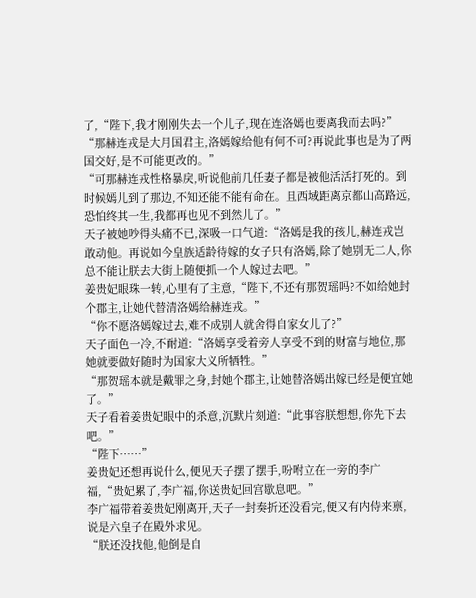了,“陛下,我才刚刚失去一个儿子,现在连洛嫣也要离我而去吗?”
“那赫连戎是大月国君主,洛嫣嫁给他有何不可?再说此事也是为了两国交好,是不可能更改的。”
“可那赫连戎性格暴戾,听说他前几任妻子都是被他活活打死的。到时候嫣儿到了那边,不知还能不能有命在。且西域距离京都山高路远,恐怕终其一生,我都再也见不到然儿了。”
天子被她吵得头痛不已,深吸一口气道:“洛嫣是我的孩儿,赫连戎岂敢动他。再说如今皇族适龄待嫁的女子只有洛嫣,除了她别无二人,你总不能让朕去大街上随便抓一个人嫁过去吧。”
姜贵妃眼珠一转,心里有了主意,“陛下,不还有那贺瑶吗?不如给她封个郡主,让她代替清洛嫣给赫连戎。”
“你不愿洛嫣嫁过去,难不成别人就舍得自家女儿了?”
天子面色一冷,不耐道:“洛嫣享受着旁人享受不到的财富与地位,那她就要做好随时为国家大义所牺牲。”
“那贺瑶本就是戴罪之身,封她个郡主,让她替洛嫣出嫁已经是便宜她了。”
天子看着姜贵妃眼中的杀意,沉默片刻道:“此事容朕想想,你先下去吧。”
“陛下……”
姜贵妃还想再说什么,便见天子摆了摆手,吩咐立在一旁的李广福,“贵妃累了,李广福,你送贵妃回宫歇息吧。”
李广福带着姜贵妃刚离开,天子一封奏折还没看完,便又有内侍来禀,说是六皇子在殿外求见。
“朕还没找他,他倒是自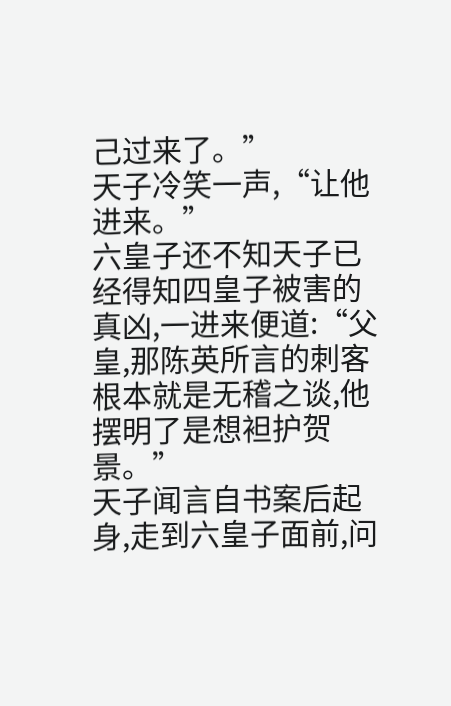己过来了。”
天子冷笑一声,“让他进来。”
六皇子还不知天子已经得知四皇子被害的真凶,一进来便道:“父皇,那陈英所言的刺客根本就是无稽之谈,他摆明了是想袒护贺景。”
天子闻言自书案后起身,走到六皇子面前,问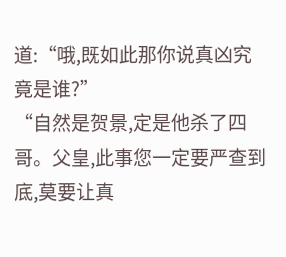道:“哦,既如此那你说真凶究竟是谁?”
“自然是贺景,定是他杀了四哥。父皇,此事您一定要严查到底,莫要让真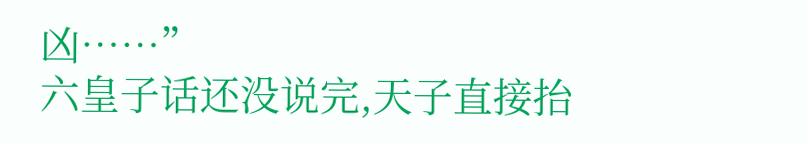凶……”
六皇子话还没说完,天子直接抬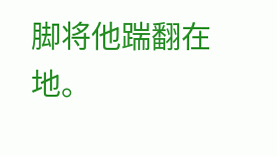脚将他踹翻在地。